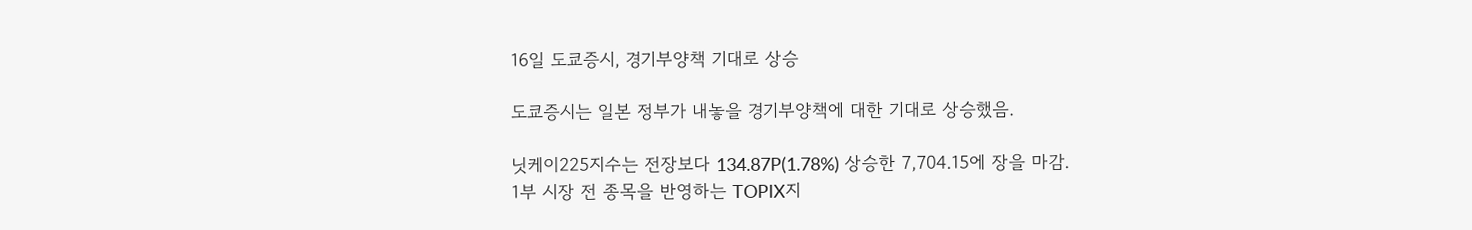16일 도쿄증시, 경기부양책 기대로 상승

도쿄증시는 일본 정부가 내놓을 경기부양책에 대한 기대로 상승했음.

닛케이225지수는 전장보다 134.87P(1.78%) 상승한 7,704.15에 장을 마감.
1부 시장 전 종목을 반영하는 TOPIX지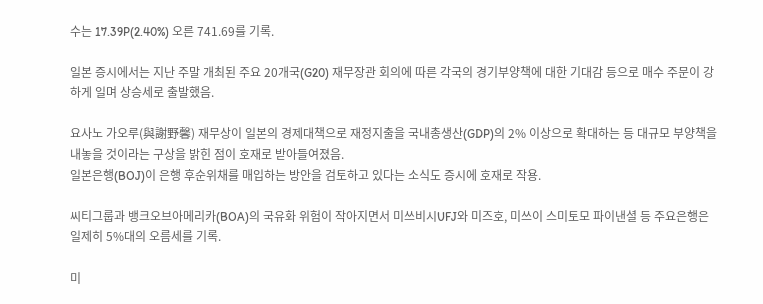수는 17.39P(2.40%) 오른 741.69를 기록.

일본 증시에서는 지난 주말 개최된 주요 20개국(G20) 재무장관 회의에 따른 각국의 경기부양책에 대한 기대감 등으로 매수 주문이 강하게 일며 상승세로 출발했음.

요사노 가오루(與謝野馨) 재무상이 일본의 경제대책으로 재정지출을 국내총생산(GDP)의 2% 이상으로 확대하는 등 대규모 부양책을 내놓을 것이라는 구상을 밝힌 점이 호재로 받아들여졌음.
일본은행(BOJ)이 은행 후순위채를 매입하는 방안을 검토하고 있다는 소식도 증시에 호재로 작용.

씨티그룹과 뱅크오브아메리카(BOA)의 국유화 위험이 작아지면서 미쓰비시UFJ와 미즈호, 미쓰이 스미토모 파이낸셜 등 주요은행은 일제히 5%대의 오름세를 기록.

미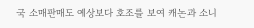국 소매판매도 예상보다 호조를 보여 캐논과 소니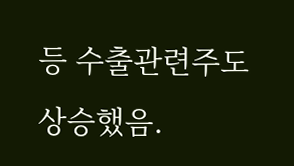등 수출관련주도 상승했음.